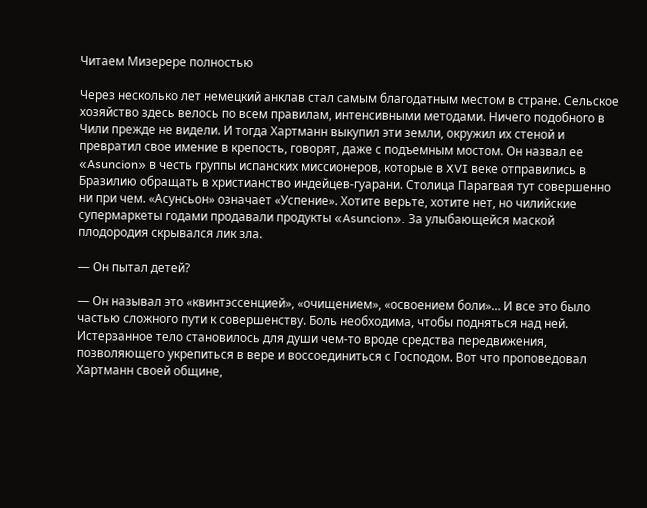Читаем Мизерере полностью

Через несколько лет немецкий анклав стал самым благодатным местом в стране. Сельское хозяйство здесь велось по всем правилам, интенсивными методами. Ничего подобного в Чили прежде не видели. И тогда Хартманн выкупил эти земли, окружил их стеной и превратил свое имение в крепость, говорят, даже с подъемным мостом. Он назвал ее «Asuncion» в честь группы испанских миссионеров, которые в XVI веке отправились в Бразилию обращать в христианство индейцев-гуарани. Столица Парагвая тут совершенно ни при чем. «Асунсьон» означает «Успение». Хотите верьте, хотите нет, но чилийские супермаркеты годами продавали продукты «Asuncion». За улыбающейся маской плодородия скрывался лик зла.

— Он пытал детей?

— Он называл это «квинтэссенцией», «очищением», «освоением боли»… И все это было частью сложного пути к совершенству. Боль необходима, чтобы подняться над ней. Истерзанное тело становилось для души чем-то вроде средства передвижения, позволяющего укрепиться в вере и воссоединиться с Господом. Вот что проповедовал Хартманн своей общине,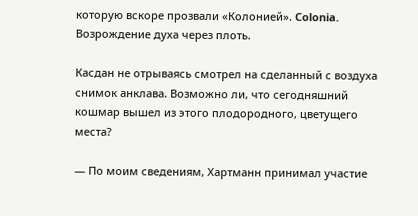которую вскоре прозвали «Колонией». Colonia. Возрождение духа через плоть.

Касдан не отрываясь смотрел на сделанный с воздуха снимок анклава. Возможно ли, что сегодняшний кошмар вышел из этого плодородного, цветущего места?

— По моим сведениям, Хартманн принимал участие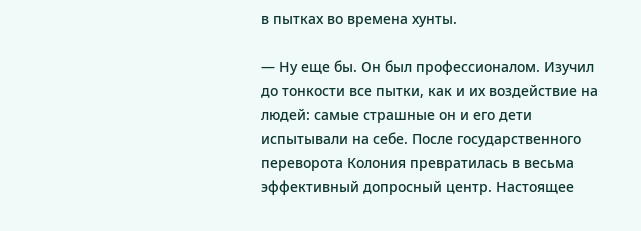в пытках во времена хунты.

— Ну еще бы. Он был профессионалом. Изучил до тонкости все пытки, как и их воздействие на людей: самые страшные он и его дети испытывали на себе. После государственного переворота Колония превратилась в весьма эффективный допросный центр. Настоящее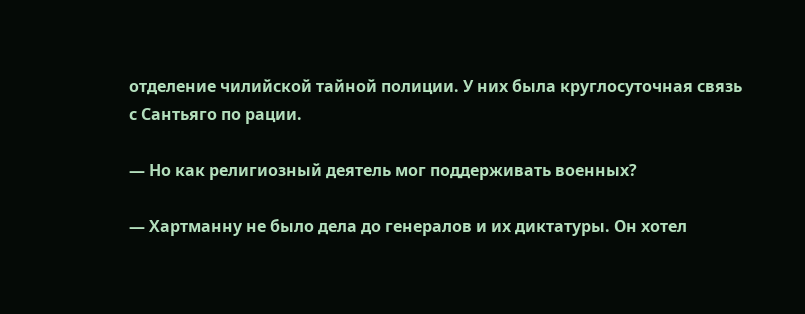отделение чилийской тайной полиции. У них была круглосуточная связь с Сантьяго по рации.

— Но как религиозный деятель мог поддерживать военных?

— Хартманну не было дела до генералов и их диктатуры. Он хотел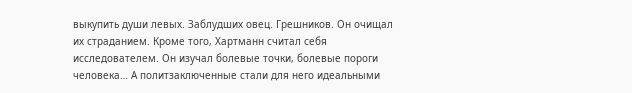выкупить души левых. Заблудших овец. Грешников. Он очищал их страданием. Кроме того, Хартманн считал себя исследователем. Он изучал болевые точки, болевые пороги человека… А политзаключенные стали для него идеальными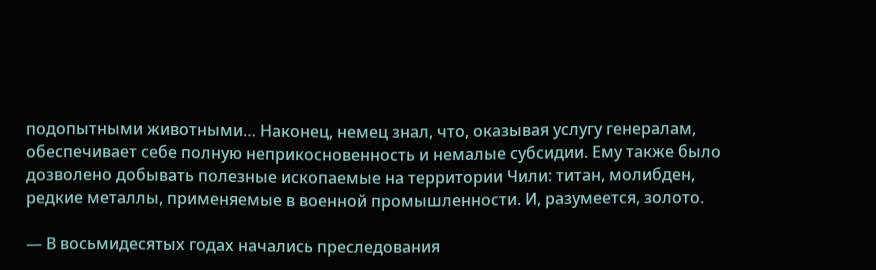подопытными животными… Наконец, немец знал, что, оказывая услугу генералам, обеспечивает себе полную неприкосновенность и немалые субсидии. Ему также было дозволено добывать полезные ископаемые на территории Чили: титан, молибден, редкие металлы, применяемые в военной промышленности. И, разумеется, золото.

— В восьмидесятых годах начались преследования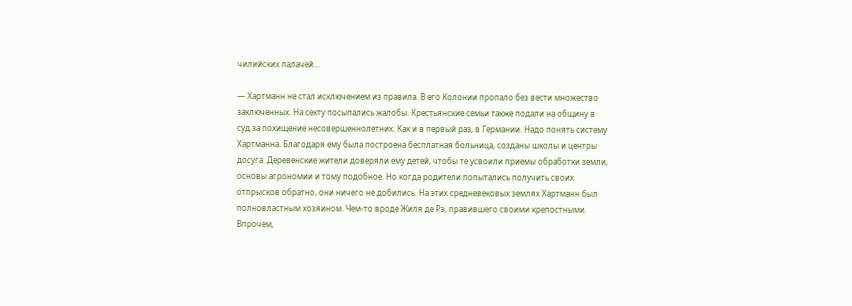чилийских палачей…

— Хартманн не стал исключением из правила. В его Колонии пропало без вести множество заключенных. На секту посыпались жалобы. Крестьянские семьи также подали на общину в суд за похищение несовершеннолетних. Как и в первый раз, в Германии. Надо понять систему Хартманна. Благодаря ему была построена бесплатная больница, созданы школы и центры досуга. Деревенские жители доверяли ему детей, чтобы те усвоили приемы обработки земли, основы агрономии и тому подобное. Но когда родители попытались получить своих отпрысков обратно, они ничего не добились. На этих средневековых землях Хартманн был полновластным хозяином. Чем-то вроде Жиля де Рэ, правившего своими крепостными. Впрочем,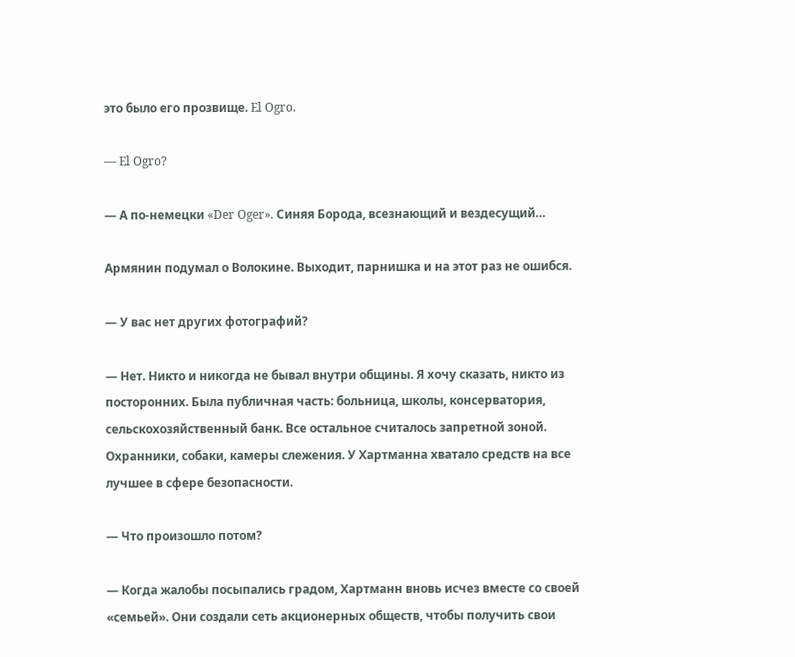это было его прозвище. El Ogro.

— El Ogro?

— А по-немецки «Der Oger». Синяя Борода, всезнающий и вездесущий…

Армянин подумал о Волокине. Выходит, парнишка и на этот раз не ошибся.

— У вас нет других фотографий?

— Нет. Никто и никогда не бывал внутри общины. Я хочу сказать, никто из посторонних. Была публичная часть: больница, школы, консерватория, сельскохозяйственный банк. Все остальное считалось запретной зоной. Охранники, собаки, камеры слежения. У Хартманна хватало средств на все лучшее в сфере безопасности.

— Что произошло потом?

— Когда жалобы посыпались градом, Хартманн вновь исчез вместе со своей «семьей». Они создали сеть акционерных обществ, чтобы получить свои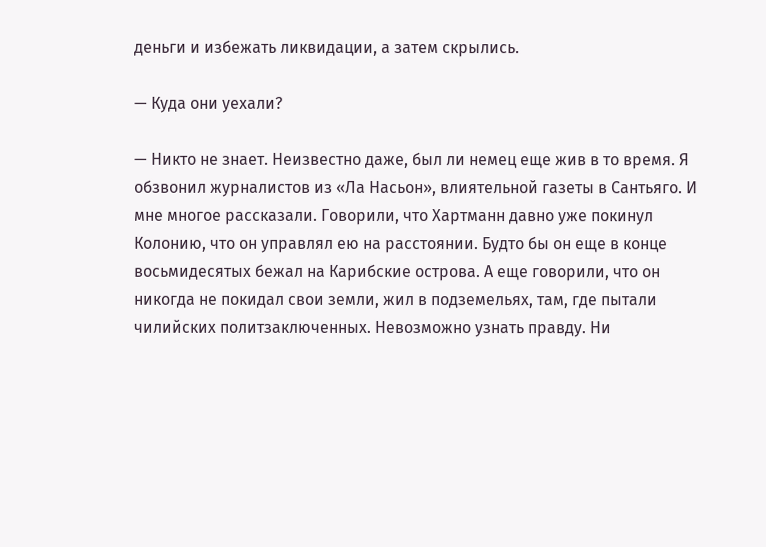деньги и избежать ликвидации, а затем скрылись.

— Куда они уехали?

— Никто не знает. Неизвестно даже, был ли немец еще жив в то время. Я обзвонил журналистов из «Ла Насьон», влиятельной газеты в Сантьяго. И мне многое рассказали. Говорили, что Хартманн давно уже покинул Колонию, что он управлял ею на расстоянии. Будто бы он еще в конце восьмидесятых бежал на Карибские острова. А еще говорили, что он никогда не покидал свои земли, жил в подземельях, там, где пытали чилийских политзаключенных. Невозможно узнать правду. Ни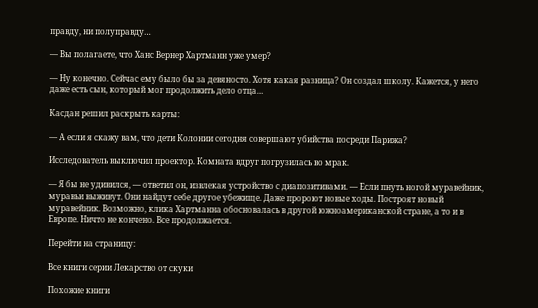правду, ни полуправду…

— Вы полагаете, что Ханс Вернер Хартманн уже умер?

— Ну конечно. Сейчас ему было бы за девяносто. Хотя какая разница? Он создал школу. Кажется, у него даже есть сын, который мог продолжить дело отца…

Касдан решил раскрыть карты:

— А если я скажу вам, что дети Колонии сегодня совершают убийства посреди Парижа?

Исследователь выключил проектор. Комната вдруг погрузилась во мрак.

— Я бы не удивился, — ответил он, извлекая устройство с диапозитивами. — Если пнуть ногой муравейник, муравьи выживут. Они найдут себе другое убежище. Даже пророют новые ходы. Построят новый муравейник. Возможно, клика Хартманна обосновалась в другой южноамериканской стране, а то и в Европе. Ничто не кончено. Все продолжается.

Перейти на страницу:

Все книги серии Лекарство от скуки

Похожие книги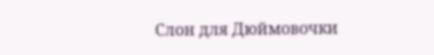Слон для Дюймовочки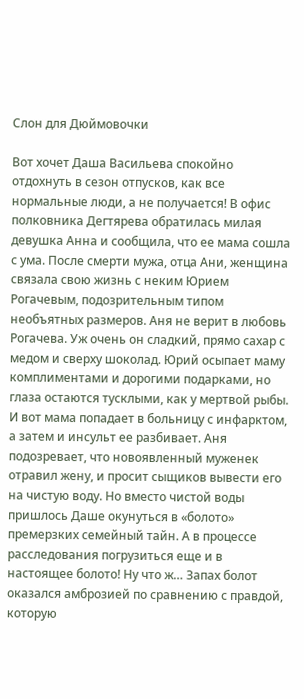Слон для Дюймовочки

Вот хочет Даша Васильева спокойно отдохнуть в сезон отпусков, как все нормальные люди, а не получается! В офис полковника Дегтярева обратилась милая девушка Анна и сообщила, что ее мама сошла с ума. После смерти мужа, отца Ани, женщина связала свою жизнь с неким Юрием Рогачевым, подозрительным типом необъятных размеров. Аня не верит в любовь Рогачева. Уж очень он сладкий, прямо сахар с медом и сверху шоколад. Юрий осыпает маму комплиментами и дорогими подарками, но глаза остаются тусклыми, как у мертвой рыбы. И вот мама попадает в больницу с инфарктом, а затем и инсульт ее разбивает. Аня подозревает, что новоявленный муженек отравил жену, и просит сыщиков вывести его на чистую воду. Но вместо чистой воды пришлось Даше окунуться в «болото» премерзких семейный тайн. А в процессе расследования погрузиться еще и в настоящее болото! Ну что ж… Запах болот оказался амброзией по сравнению с правдой, которую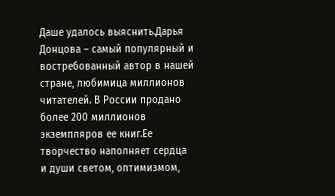Даше удалось выяснить.Дарья Донцова – самый популярный и востребованный автор в нашей стране, любимица миллионов читателей. В России продано более 200 миллионов экземпляров ее книг.Ее творчество наполняет сердца и души светом, оптимизмом,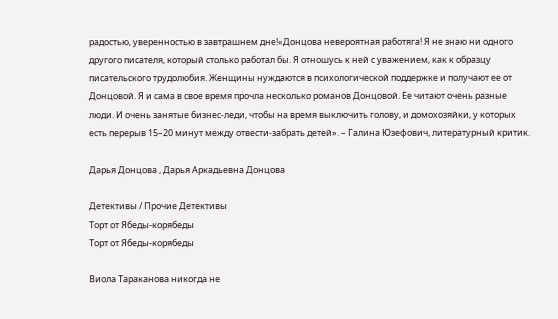радостью, уверенностью в завтрашнем дне!«Донцова невероятная работяга! Я не знаю ни одного другого писателя, который столько работал бы. Я отношусь к ней с уважением, как к образцу писательского трудолюбия. Женщины нуждаются в психологической поддержке и получают ее от Донцовой. Я и сама в свое время прочла несколько романов Донцовой. Ее читают очень разные люди. И очень занятые бизнес-леди, чтобы на время выключить голову, и домохозяйки, у которых есть перерыв 15–20 минут между отвести-забрать детей». – Галина Юзефович, литературный критик.

Дарья Донцова , Дарья Аркадьевна Донцова

Детективы / Прочие Детективы
Торт от Ябеды-корябеды
Торт от Ябеды-корябеды

Виола Тараканова никогда не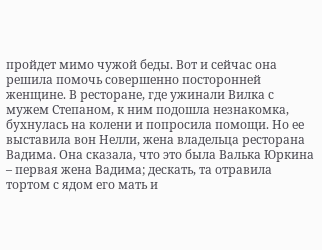пройдет мимо чужой беды. Вот и сейчас она решила помочь совершенно посторонней женщине. В ресторане, где ужинали Вилка с мужем Степаном, к ним подошла незнакомка, бухнулась на колени и попросила помощи. Но ее выставила вон Нелли, жена владельца ресторана Вадима. Она сказала, что это была Валька Юркина – первая жена Вадима; дескать, та отравила тортом с ядом его мать и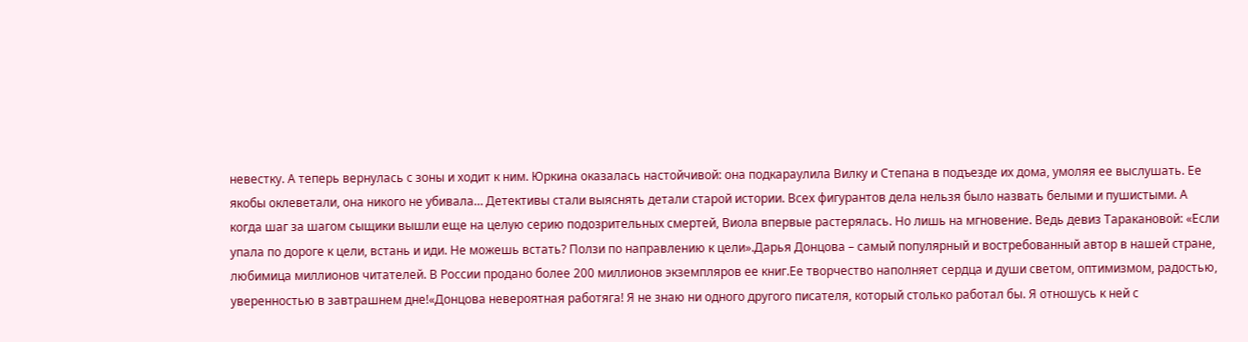невестку. А теперь вернулась с зоны и ходит к ним. Юркина оказалась настойчивой: она подкараулила Вилку и Степана в подъезде их дома, умоляя ее выслушать. Ее якобы оклеветали, она никого не убивала… Детективы стали выяснять детали старой истории. Всех фигурантов дела нельзя было назвать белыми и пушистыми. А когда шаг за шагом сыщики вышли еще на целую серию подозрительных смертей, Виола впервые растерялась. Но лишь на мгновение. Ведь девиз Таракановой: «Если упала по дороге к цели, встань и иди. Не можешь встать? Ползи по направлению к цели».Дарья Донцова – самый популярный и востребованный автор в нашей стране, любимица миллионов читателей. В России продано более 200 миллионов экземпляров ее книг.Ее творчество наполняет сердца и души светом, оптимизмом, радостью, уверенностью в завтрашнем дне!«Донцова невероятная работяга! Я не знаю ни одного другого писателя, который столько работал бы. Я отношусь к ней с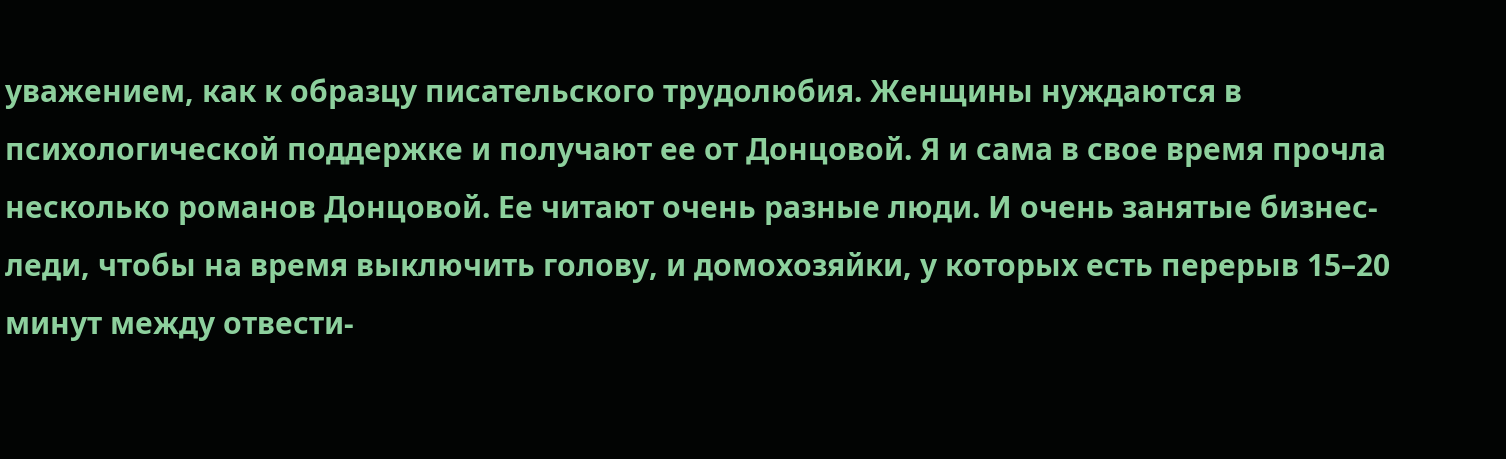уважением, как к образцу писательского трудолюбия. Женщины нуждаются в психологической поддержке и получают ее от Донцовой. Я и сама в свое время прочла несколько романов Донцовой. Ее читают очень разные люди. И очень занятые бизнес-леди, чтобы на время выключить голову, и домохозяйки, у которых есть перерыв 15–20 минут между отвести-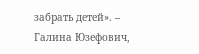забрать детей». – Галина Юзефович,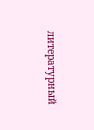литературный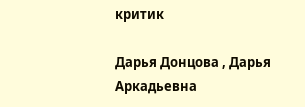критик

Дарья Донцова , Дарья Аркадьевна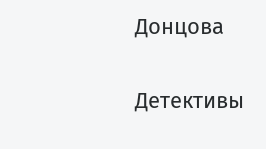Донцова

Детективы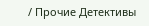/ Прочие Детективы